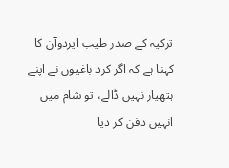ترکیہ کے صدر طیب ایردوآن کا کہنا ہے کہ اگر کرد باغیوں نے اپنے ہتھیار نہیں ڈالے، تو شام میں انہیں دفن کر دیا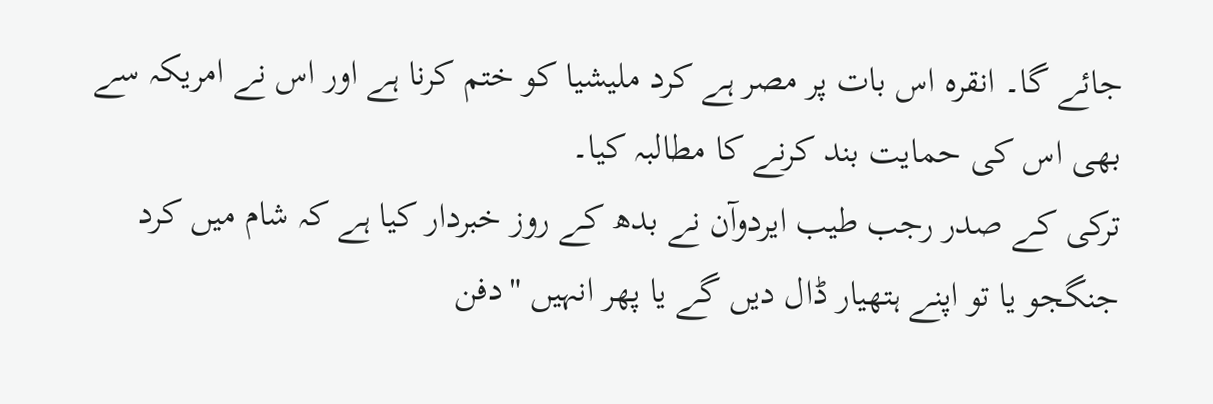جائے گا۔ انقرہ اس بات پر مصر ہے کرد ملیشیا کو ختم کرنا ہے اور اس نے امریکہ سے بھی اس کی حمایت بند کرنے کا مطالبہ کیا۔
ترکی کے صدر رجب طیب ایردوآن نے بدھ کے روز خبردار کیا ہے کہ شام میں کرد جنگجو یا تو اپنے ہتھیار ڈال دیں گے یا پھر انہیں "دفن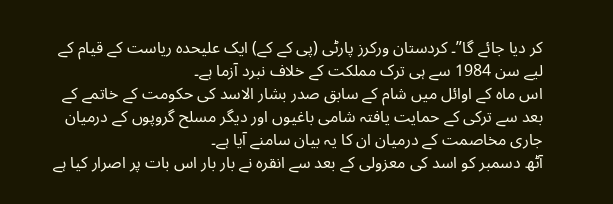کر دیا جائے گا”۔ کردستان ورکرز پارٹی (پی کے کے) ایک علیحدہ ریاست کے قیام کے لیے سن 1984 سے ہی ترک مملکت کے خلاف نبرد آزما ہے۔
اس ماہ کے اوائل میں شام کے سابق صدر بشار الاسد کی حکومت کے خاتمے کے بعد سے ترکی کے حمایت یافتہ شامی باغیوں اور دیگر مسلح گروپوں کے درمیان جاری مخاصمت کے درمیان ان کا یہ بیان سامنے آیا ہے۔
آٹھ دسمبر کو اسد کی معزولی کے بعد سے انقرہ نے بار بار اس بات پر اصرار کیا ہے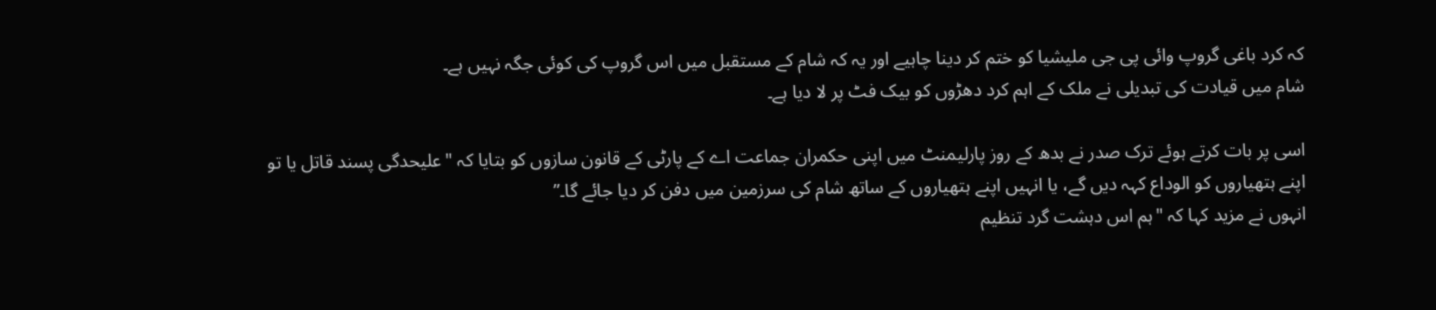کہ کرد باغی گروپ وائی پی جی ملیشیا کو ختم کر دینا چاہیے اور یہ کہ شام کے مستقبل میں اس گروپ کی کوئی جگہ نہیں ہے۔
شام میں قیادت کی تبدیلی نے ملک کے اہم کرد دھڑوں کو بیک فٹ پر لا دیا ہے۔

اسی پر بات کرتے ہوئے ترک صدر نے بدھ کے روز پارلیمنٹ میں اپنی حکمران جماعت اے کے پارٹی کے قانون سازوں کو بتایا کہ "علیحدگی پسند قاتل یا تو اپنے ہتھیاروں کو الوداع کہہ دیں گے، یا انہیں اپنے ہتھیاروں کے ساتھ شام کی سرزمین میں دفن کر دیا جائے گا۔”
انہوں نے مزید کہا کہ "ہم اس دہشت گرد تنظیم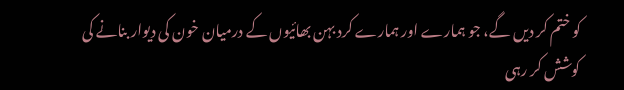کو ختم کر دیں گے، جو ہمارے اور ہمارے کرد بہن بھائیوں کے درمیان خون کی دیوار بنانے کی کوشش کر رہی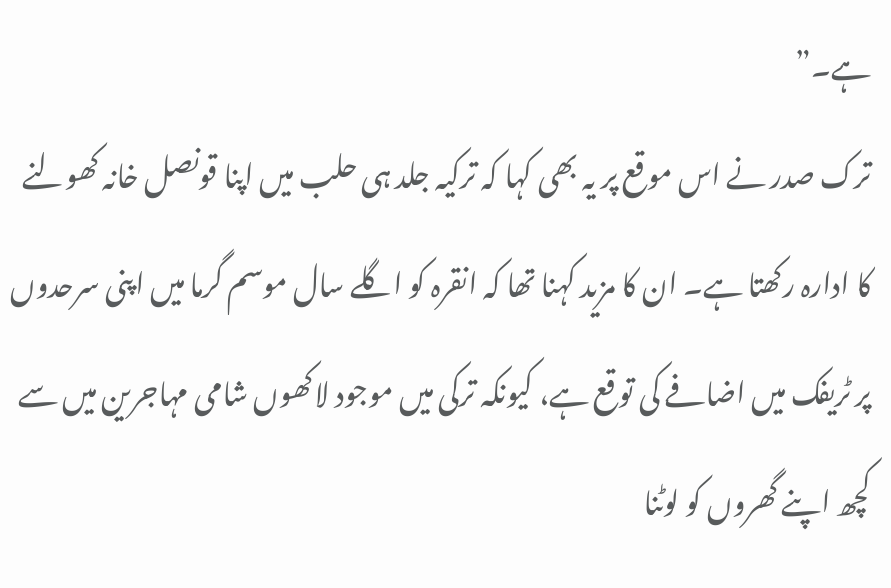ہے۔”
ترک صدر نے اس موقع پر یہ بھی کہا کہ ترکیہ جلد ہی حلب میں اپنا قونصل خانہ کھولنے کا ادارہ رکھتا ہے۔ ان کا مزید کہنا تھا کہ انقرہ کو اگلے سال موسم گرما میں اپنی سرحدوں پر ٹریفک میں اضافے کی توقع ہے، کیونکہ ترکی میں موجود لاکھوں شامی مہاجرین میں سے کچھ اپنے گھروں کو لوٹنا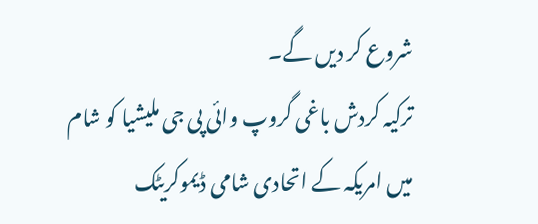شروع کر دیں گے۔
ترکیہ کردش باغی گروپ وائی پی جی ملیشیا کو شام میں امریکہ کے اتحادی شامی ڈیموکریٹک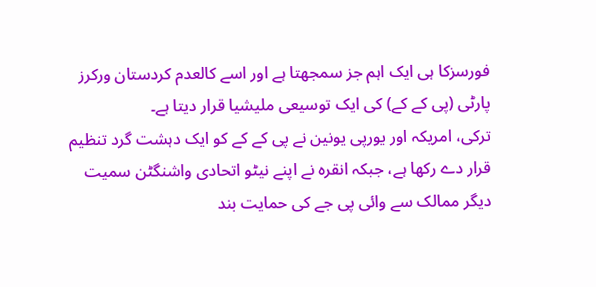فورسزکا ہی ایک اہم جز سمجھتا ہے اور اسے کالعدم کردستان ورکرز پارٹی (پی کے کے) کی ایک توسیعی ملیشیا قرار دیتا ہے۔
ترکی، امریکہ اور یورپی یونین نے پی کے کے کو ایک دہشت گرد تنظیم قرار دے رکھا ہے، جبکہ انقرہ نے اپنے نیٹو اتحادی واشنگٹن سمیت دیگر ممالک سے وائی پی جے کی حمایت بند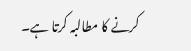کرنے کا مطالبہ کرتا ہے۔